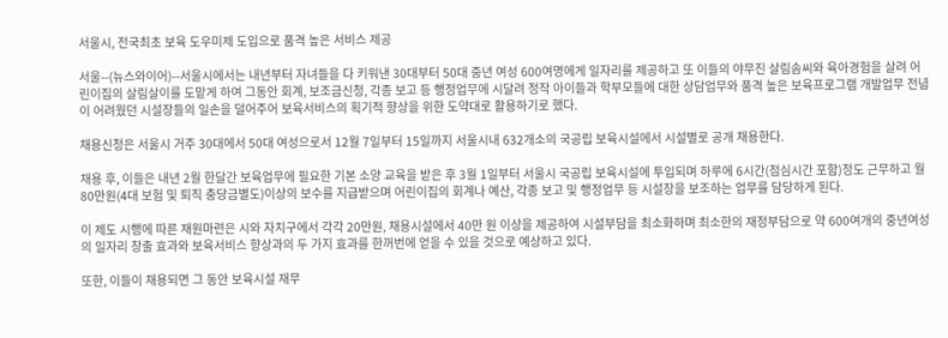서울시, 전국최초 보육 도우미제 도입으로 품격 높은 서비스 제공

서울--(뉴스와이어)--서울시에서는 내년부터 자녀들을 다 키워낸 30대부터 50대 중년 여성 600여명에게 일자리를 제공하고 또 이들의 야무진 살림솜씨와 육아경험을 살려 어린이집의 살림살이를 도맡게 하여 그동안 회계, 보조금신청, 각종 보고 등 행정업무에 시달려 정작 아이들과 학부모들에 대한 상담업무와 품격 높은 보육프로그램 개발업무 전념이 어려웠던 시설장들의 일손을 덜어주어 보육서비스의 획기적 향상을 위한 도약대로 활용하기로 했다.

채용신청은 서울시 거주 30대에서 50대 여성으로서 12월 7일부터 15일까지 서울시내 632개소의 국공립 보육시설에서 시설별로 공개 채용한다.

채용 후, 이들은 내년 2월 한달간 보육업무에 필요한 기본 소양 교육을 받은 후 3월 1일부터 서울시 국공립 보육시설에 투입되며 하루에 6시간(점심시간 포함)정도 근무하고 월 80만원(4대 보험 및 퇴직 충당금별도)이상의 보수를 지급받으며 어린이집의 회계나 예산, 각종 보고 및 행정업무 등 시설장을 보조하는 업무를 담당하게 된다.

이 제도 시행에 따른 재원마련은 시와 자치구에서 각각 20만원, 채용시설에서 40만 원 이상을 제공하여 시설부담을 최소화하며 최소한의 재정부담으로 약 600여개의 중년여성의 일자리 창출 효과와 보육서비스 향상과의 두 가지 효과를 한꺼번에 얻을 수 있을 것으로 예상하고 있다.

또한, 이들이 채용되면 그 동안 보육시설 재무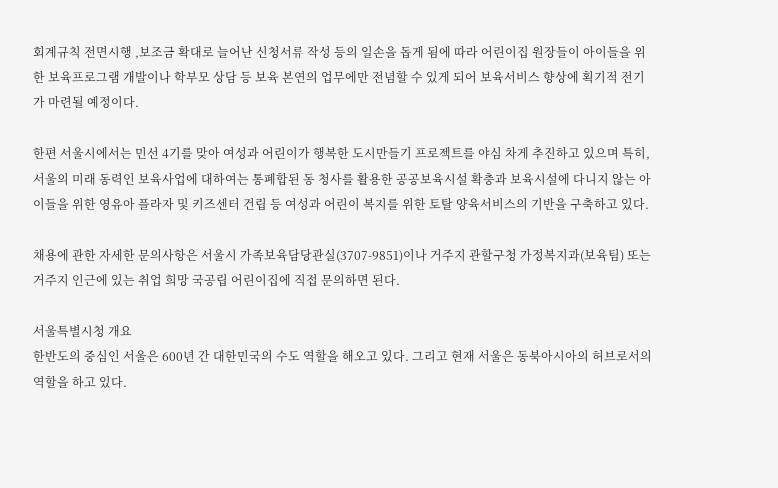회계규칙 전면시행 ,보조금 확대로 늘어난 신청서류 작성 등의 일손을 돕게 됨에 따라 어린이집 원장들이 아이들을 위한 보육프로그램 개발이나 학부모 상담 등 보육 본연의 업무에만 전념할 수 있게 되어 보육서비스 향상에 획기적 전기가 마련될 예정이다.

한편 서울시에서는 민선 4기를 맞아 여성과 어린이가 행복한 도시만들기 프로젝트를 야심 차게 추진하고 있으며 특히, 서울의 미래 동력인 보육사업에 대하여는 통폐합된 동 청사를 활용한 공공보육시설 확충과 보육시설에 다니지 않는 아이들을 위한 영유아 플라자 및 키즈센터 건립 등 여성과 어린이 복지를 위한 토탈 양육서비스의 기반을 구축하고 있다.

채용에 관한 자세한 문의사항은 서울시 가족보육담당관실(3707-9851)이나 거주지 관할구청 가정복지과(보육팀) 또는 거주지 인근에 있는 취업 희망 국공립 어린이집에 직접 문의하면 된다.

서울특별시청 개요
한반도의 중심인 서울은 600년 간 대한민국의 수도 역할을 해오고 있다. 그리고 현재 서울은 동북아시아의 허브로서의 역할을 하고 있다.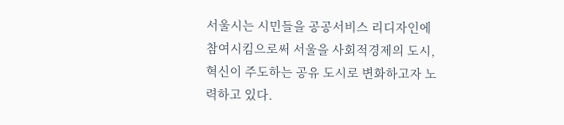서울시는 시민들을 공공서비스 리디자인에 참여시킴으로써 서울을 사회적경제의 도시, 혁신이 주도하는 공유 도시로 변화하고자 노력하고 있다.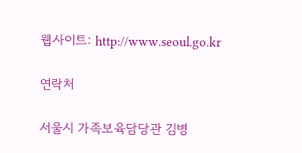웹사이트: http://www.seoul.go.kr

연락처

서울시 가족보육담당관 김병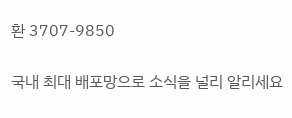환 3707-9850

국내 최대 배포망으로 소식을 널리 알리세요